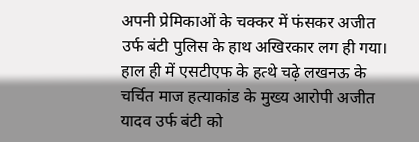अपनी प्रेमिकाओं के चक्कर में फंसकर अजीत उर्फ बंटी पुलिस के हाथ अखिरकार लग ही गया। हाल ही में एसटीएफ के हत्थे चढ़े लखनऊ के चर्चित माज हत्याकांड के मुख्य आरोपी अजीत यादव उर्फ बंटी को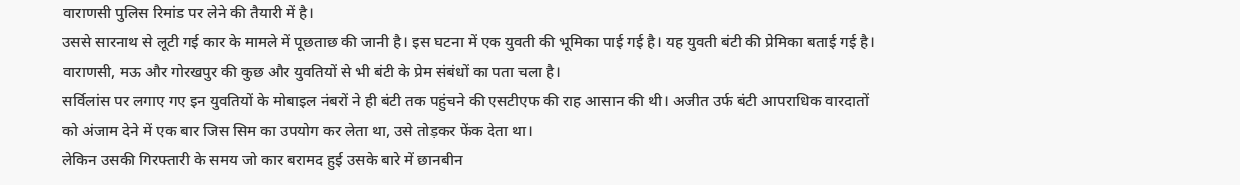वाराणसी पुलिस रिमांड पर लेने की तैयारी में है।
उससे सारनाथ से लूटी गई कार के मामले में पूछताछ की जानी है। इस घटना में एक युवती की भूमिका पाई गई है। यह युवती बंटी की प्रेमिका बताई गई है। वाराणसी, मऊ और गोरखपुर की कुछ और युवतियों से भी बंटी के प्रेम संबंधों का पता चला है।
सर्विलांस पर लगाए गए इन युवतियों के मोबाइल नंबरों ने ही बंटी तक पहुंचने की एसटीएफ की राह आसान की थी। अजीत उर्फ बंटी आपराधिक वारदातों को अंजाम देने में एक बार जिस सिम का उपयोग कर लेता था, उसे तोड़कर फेंक देता था।
लेकिन उसकी गिरफ्तारी के समय जो कार बरामद हुई उसके बारे में छानबीन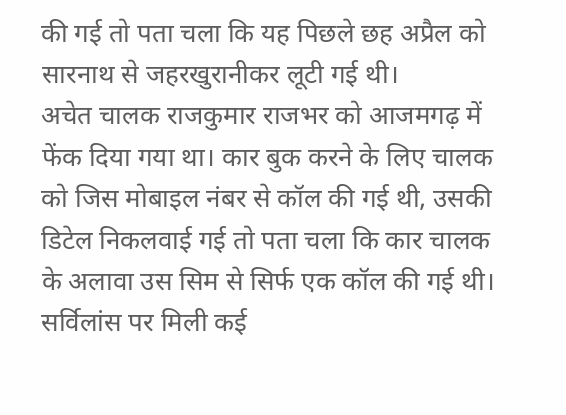की गई तो पता चला कि यह पिछले छह अप्रैल को सारनाथ से जहरखुरानीकर लूटी गई थी।
अचेत चालक राजकुमार राजभर को आजमगढ़ में फेंक दिया गया था। कार बुक करने के लिए चालक को जिस मोबाइल नंबर से कॉल की गई थी, उसकी डिटेल निकलवाई गई तो पता चला कि कार चालक के अलावा उस सिम से सिर्फ एक कॉल की गई थी।
सर्विलांस पर मिली कई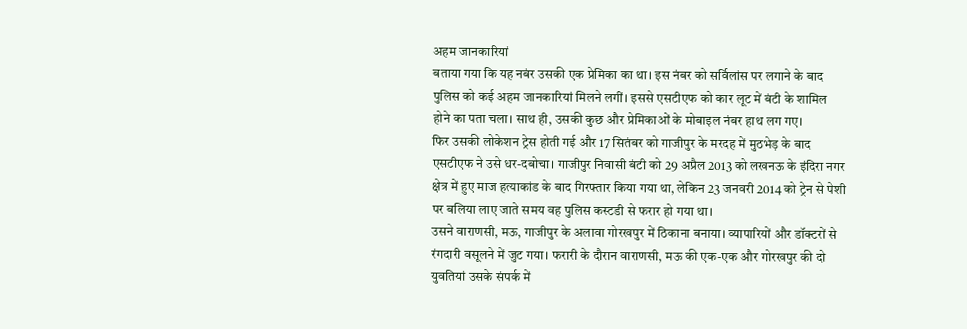अहम जानकारियां
बताया गया कि यह नबंर उसकी एक प्रेमिका का था। इस नंबर को सर्विलांस पर लगाने के बाद पुलिस को कई अहम जानकारियां मिलने लगीं। इससे एसटीएफ को कार लूट में बंटी के शामिल होने का पता चला। साथ ही, उसकी कुछ और प्रेमिकाओं के मोबाइल नंबर हाथ लग गए।
फिर उसकी लोकेशन ट्रेस होती गई और 17 सितंबर को गाजीपुर के मरदह में मुठभेड़ के बाद एसटीएफ ने उसे धर-दबोचा। गाजीपुर निवासी बंटी को 29 अप्रैल 2013 को लखनऊ के इंदिरा नगर क्षेत्र में हुए माज हत्याकांड के बाद गिरफ्तार किया गया था, लेकिन 23 जनवरी 2014 को ट्रेन से पेशी पर बलिया लाए जाते समय वह पुलिस कस्टडी से फरार हो गया था।
उसने वाराणसी, मऊ, गाजीपुर के अलावा गोरखपुर में ठिकाना बनाया। व्यापारियों और डॉक्टरों से रंगदारी वसूलने में जुट गया। फरारी के दौरान वाराणसी, मऊ की एक-एक और गोरखपुर की दो युवतियां उसके संपर्क में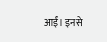आईं। इनसे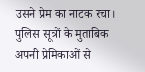उसने प्रेम का नाटक रचा। पुलिस सूत्रों के मुताबिक अपनी प्रेमिकाओं से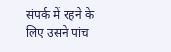संपर्क में रहने के लिए उसने पांच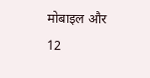मोबाइल और 12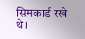सिमकार्ड रखे थे।